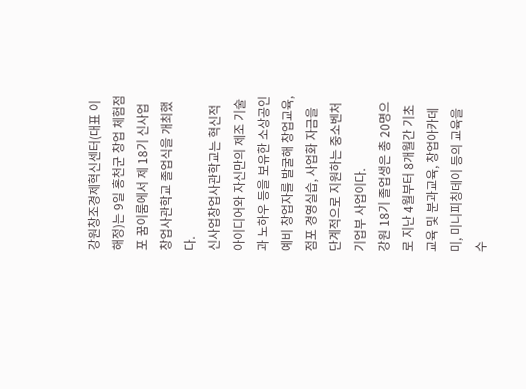강원창조경제혁신센터(대표 이해정)는 9일 홍천군 창업 체험점포 꿈이룸에서 제 18기 신사업창업사관학교 졸업식을 개최했다.
신사업창업사관학교는 혁신적 아이디어와 자신만의 제조 기술과 노하우 등을 보유한 소상공인 예비 창업자를 발굴해 창업교육, 점포 경영실습, 사업화 자금을 단계적으로 지원하는 중소벤처기업부 사업이다.
강원 18기 졸업생은 총 20명으로 지난 4월부터 8개월간 기초교육 및 분과교육, 창업아카데미, 미니피칭데이 등의 교육을 수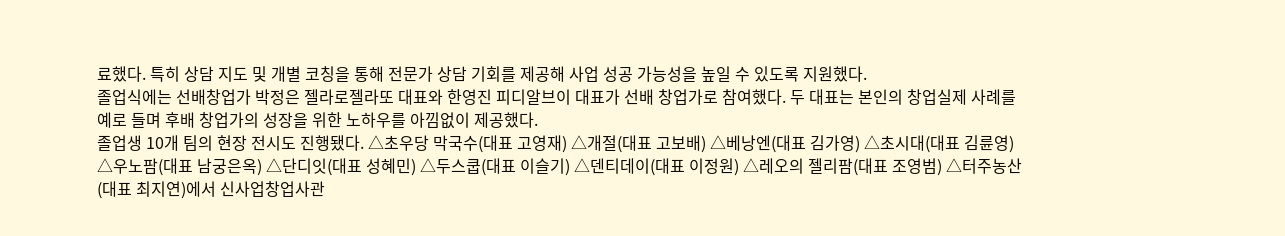료했다. 특히 상담 지도 및 개별 코칭을 통해 전문가 상담 기회를 제공해 사업 성공 가능성을 높일 수 있도록 지원했다.
졸업식에는 선배창업가 박정은 젤라로젤라또 대표와 한영진 피디알브이 대표가 선배 창업가로 참여했다. 두 대표는 본인의 창업실제 사례를 예로 들며 후배 창업가의 성장을 위한 노하우를 아낌없이 제공했다.
졸업생 10개 팀의 현장 전시도 진행됐다. △초우당 막국수(대표 고영재) △개절(대표 고보배) △베낭엔(대표 김가영) △초시대(대표 김륜영) △우노팜(대표 남궁은옥) △단디잇(대표 성혜민) △두스쿱(대표 이슬기) △덴티데이(대표 이정원) △레오의 젤리팜(대표 조영범) △터주농산(대표 최지연)에서 신사업창업사관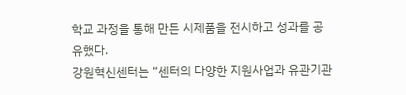학교 과정을 통해 만든 시제품을 전시하고 성과를 공유했다.
강원혁신센터는 “센터의 다양한 지원사업과 유관기관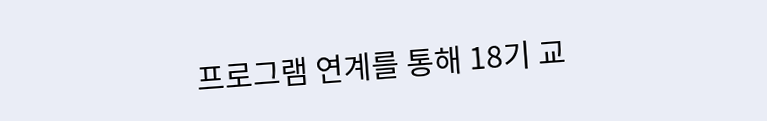프로그램 연계를 통해 18기 교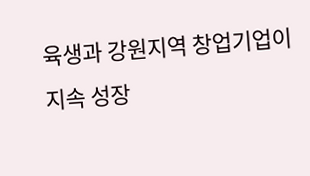육생과 강원지역 창업기업이 지속 성장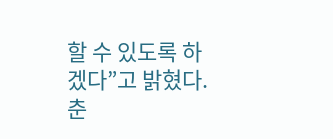할 수 있도록 하겠다”고 밝혔다.
춘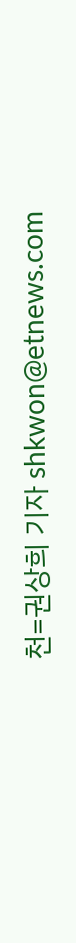천=권상희 기자 shkwon@etnews.com